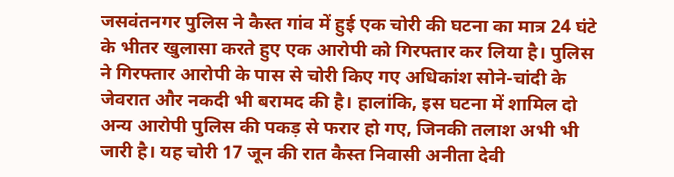जसवंतनगर पुलिस ने कैस्त गांव में हुई एक चोरी की घटना का मात्र 24 घंटे के भीतर खुलासा करते हुए एक आरोपी को गिरफ्तार कर लिया है। पुलिस ने गिरफ्तार आरोपी के पास से चोरी किए गए अधिकांश सोने-चांदी के जेवरात और नकदी भी बरामद की है। हालांकि, इस घटना में शामिल दो अन्य आरोपी पुलिस की पकड़ से फरार हो गए, जिनकी तलाश अभी भी जारी है। यह चोरी 17 जून की रात कैस्त निवासी अनीता देवी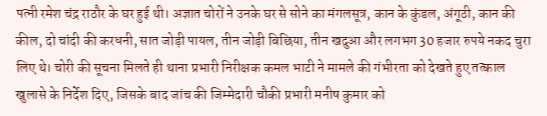पत्नी रमेश चंद्र राठौर के घर हुई थी। अज्ञात चोरों ने उनके घर से सोने का मंगलसूत्र, कान के कुंडल, अंगूठी, कान की कील, दो चांदी की करधनी, सात जोड़ी पायल, तीन जोड़ी बिछिया, तीन खदुआ और लगभग 30 हजार रुपये नकद चुरा लिए थे। चोरी की सूचना मिलते ही थाना प्रभारी निरीक्षक कमल भाटी ने मामले की गंभीरता को देखते हुए तत्काल खुलासे के निर्देश दिए, जिसके बाद जांच की जिम्मेदारी चौकी प्रभारी मनीष कुमार को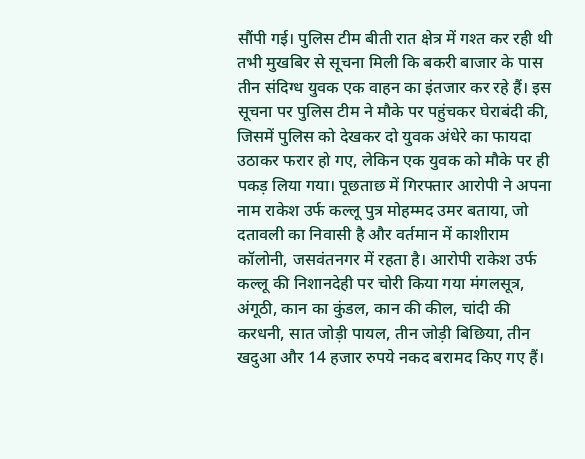सौंपी गई। पुलिस टीम बीती रात क्षेत्र में गश्त कर रही थी तभी मुखबिर से सूचना मिली कि बकरी बाजार के पास तीन संदिग्ध युवक एक वाहन का इंतजार कर रहे हैं। इस सूचना पर पुलिस टीम ने मौके पर पहुंचकर घेराबंदी की, जिसमें पुलिस को देखकर दो युवक अंधेरे का फायदा उठाकर फरार हो गए, लेकिन एक युवक को मौके पर ही पकड़ लिया गया। पूछताछ में गिरफ्तार आरोपी ने अपना नाम राकेश उर्फ कल्लू पुत्र मोहम्मद उमर बताया, जो दतावली का निवासी है और वर्तमान में काशीराम कॉलोनी, जसवंतनगर में रहता है। आरोपी राकेश उर्फ कल्लू की निशानदेही पर चोरी किया गया मंगलसूत्र, अंगूठी, कान का कुंडल, कान की कील, चांदी की करधनी, सात जोड़ी पायल, तीन जोड़ी बिछिया, तीन खदुआ और 14 हजार रुपये नकद बरामद किए गए हैं।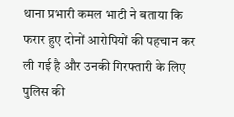थाना प्रभारी कमल भाटी ने बताया कि फरार हुए दोनों आरोपियों की पहचान कर ली गई है और उनकी गिरफ्तारी के लिए पुलिस की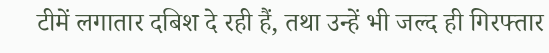टीमें लगातार दबिश दे रही हैं, तथा उन्हें भी जल्द ही गिरफ्तार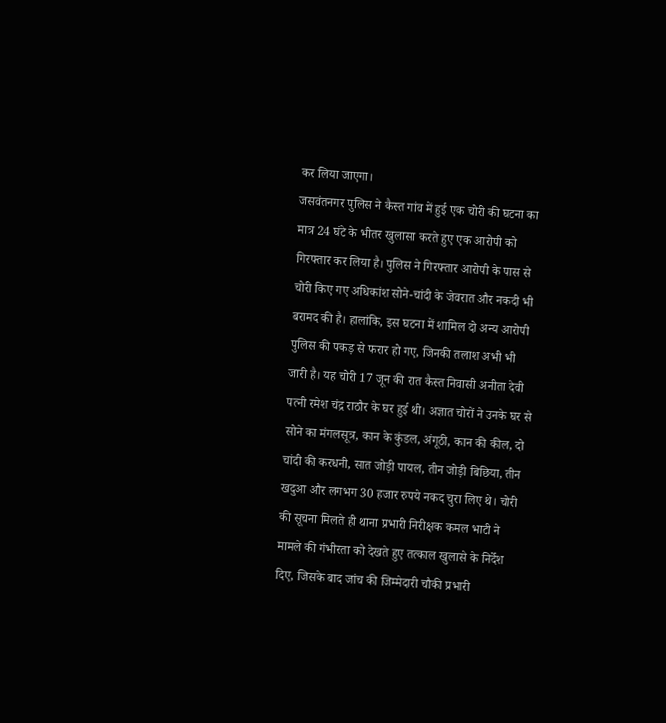कर लिया जाएगा।
जसवंतनगर पुलिस ने कैस्त गांव में हुई एक चोरी की घटना का मात्र 24 घंटे के भीतर खुलासा करते हुए एक आरोपी को गिरफ्तार कर लिया है। पुलिस ने गिरफ्तार आरोपी के पास से चोरी किए गए अधिकांश सोने-चांदी के जेवरात और नकदी भी बरामद की है। हालांकि, इस घटना में शामिल दो अन्य आरोपी पुलिस की पकड़ से फरार हो गए, जिनकी तलाश अभी भी जारी है। यह चोरी 17 जून की रात कैस्त निवासी अनीता देवी पत्नी रमेश चंद्र राठौर के घर हुई थी। अज्ञात चोरों ने उनके घर से सोने का मंगलसूत्र, कान के कुंडल, अंगूठी, कान की कील, दो चांदी की करधनी, सात जोड़ी पायल, तीन जोड़ी बिछिया, तीन खदुआ और लगभग 30 हजार रुपये नकद चुरा लिए थे। चोरी की सूचना मिलते ही थाना प्रभारी निरीक्षक कमल भाटी ने मामले की गंभीरता को देखते हुए तत्काल खुलासे के निर्देश दिए, जिसके बाद जांच की जिम्मेदारी चौकी प्रभारी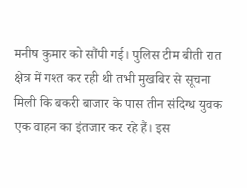मनीष कुमार को सौंपी गई। पुलिस टीम बीती रात क्षेत्र में गश्त कर रही थी तभी मुखबिर से सूचना मिली कि बकरी बाजार के पास तीन संदिग्ध युवक एक वाहन का इंतजार कर रहे हैं। इस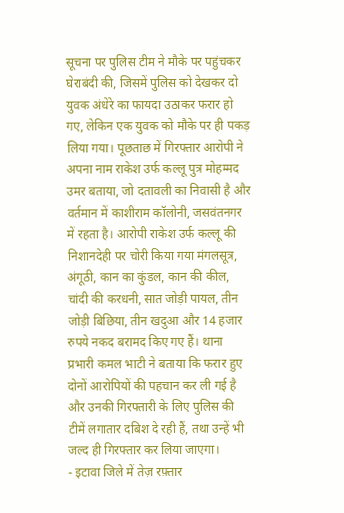सूचना पर पुलिस टीम ने मौके पर पहुंचकर घेराबंदी की, जिसमें पुलिस को देखकर दो युवक अंधेरे का फायदा उठाकर फरार हो गए, लेकिन एक युवक को मौके पर ही पकड़ लिया गया। पूछताछ में गिरफ्तार आरोपी ने अपना नाम राकेश उर्फ कल्लू पुत्र मोहम्मद उमर बताया, जो दतावली का निवासी है और वर्तमान में काशीराम कॉलोनी, जसवंतनगर में रहता है। आरोपी राकेश उर्फ कल्लू की निशानदेही पर चोरी किया गया मंगलसूत्र, अंगूठी, कान का कुंडल, कान की कील, चांदी की करधनी, सात जोड़ी पायल, तीन जोड़ी बिछिया, तीन खदुआ और 14 हजार रुपये नकद बरामद किए गए हैं। थाना प्रभारी कमल भाटी ने बताया कि फरार हुए दोनों आरोपियों की पहचान कर ली गई है और उनकी गिरफ्तारी के लिए पुलिस की टीमें लगातार दबिश दे रही हैं, तथा उन्हें भी जल्द ही गिरफ्तार कर लिया जाएगा।
- इटावा जिले में तेज़ रफ़्तार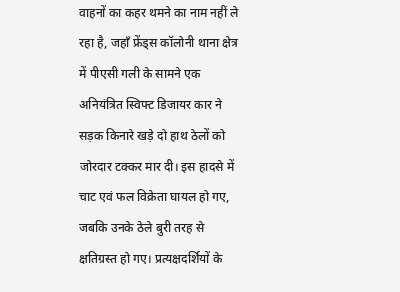वाहनों का कहर थमने का नाम नहीं ले रहा है, जहाँ फ्रेंड्स कॉलोनी थाना क्षेत्र में पीएसी गली के सामने एक अनियंत्रित स्विफ्ट डिजायर कार ने सड़क किनारे खड़े दो हाथ ठेलों को जोरदार टक्कर मार दी। इस हादसे में चाट एवं फल विक्रेता घायल हो गए, जबकि उनके ठेले बुरी तरह से क्षतिग्रस्त हो गए। प्रत्यक्षदर्शियों के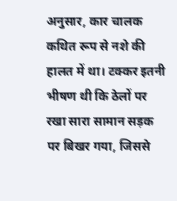अनुसार, कार चालक कथित रूप से नशे की हालत में था। टक्कर इतनी भीषण थी कि ठेलों पर रखा सारा सामान सड़क पर बिखर गया, जिससे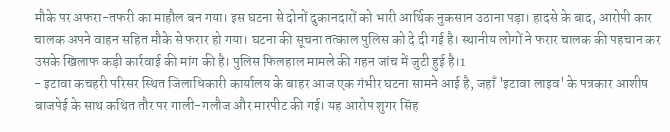मौके पर अफरा-तफरी का माहौल बन गया। इस घटना से दोनों दुकानदारों को भारी आर्थिक नुकसान उठाना पड़ा। हादसे के बाद, आरोपी कार चालक अपने वाहन सहित मौके से फरार हो गया। घटना की सूचना तत्काल पुलिस को दे दी गई है। स्थानीय लोगों ने फरार चालक की पहचान कर उसके खिलाफ कड़ी कार्रवाई की मांग की है। पुलिस फिलहाल मामले की गहन जांच में जुटी हुई है।1
- इटावा कचहरी परिसर स्थित जिलाधिकारी कार्यालय के बाहर आज एक गंभीर घटना सामने आई है, जहाँ 'इटावा लाइव' के पत्रकार आशीष बाजपेई के साथ कथित तौर पर गाली-गलौज और मारपीट की गई। यह आरोप शुगर सिंह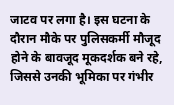जाटव पर लगा है। इस घटना के दौरान मौके पर पुलिसकर्मी मौजूद होने के बावजूद मूकदर्शक बने रहे, जिससे उनकी भूमिका पर गंभीर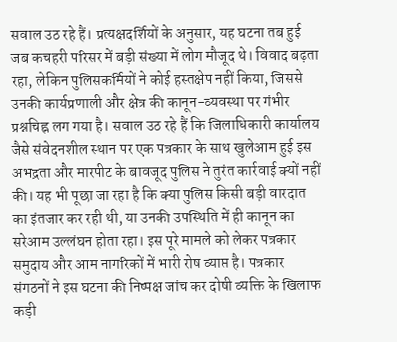सवाल उठ रहे हैं। प्रत्यक्षदर्शियों के अनुसार, यह घटना तब हुई जब कचहरी परिसर में बड़ी संख्या में लोग मौजूद थे। विवाद बढ़ता रहा, लेकिन पुलिसकर्मियों ने कोई हस्तक्षेप नहीं किया, जिससे उनकी कार्यप्रणाली और क्षेत्र की कानून-व्यवस्था पर गंभीर प्रश्नचिह्न लग गया है। सवाल उठ रहे हैं कि जिलाधिकारी कार्यालय जैसे संवेदनशील स्थान पर एक पत्रकार के साथ खुलेआम हुई इस अभद्रता और मारपीट के बावजूद पुलिस ने तुरंत कार्रवाई क्यों नहीं की। यह भी पूछा जा रहा है कि क्या पुलिस किसी बड़ी वारदात का इंतजार कर रही थी, या उनकी उपस्थिति में ही कानून का सरेआम उल्लंघन होता रहा। इस पूरे मामले को लेकर पत्रकार समुदाय और आम नागरिकों में भारी रोष व्याप्त है। पत्रकार संगठनों ने इस घटना की निष्पक्ष जांच कर दोषी व्यक्ति के खिलाफ कड़ी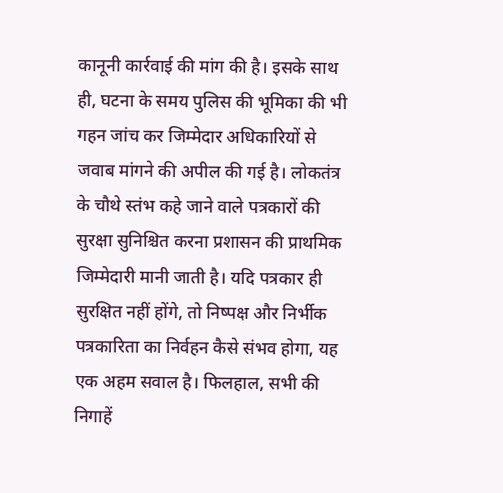कानूनी कार्रवाई की मांग की है। इसके साथ ही, घटना के समय पुलिस की भूमिका की भी गहन जांच कर जिम्मेदार अधिकारियों से जवाब मांगने की अपील की गई है। लोकतंत्र के चौथे स्तंभ कहे जाने वाले पत्रकारों की सुरक्षा सुनिश्चित करना प्रशासन की प्राथमिक जिम्मेदारी मानी जाती है। यदि पत्रकार ही सुरक्षित नहीं होंगे, तो निष्पक्ष और निर्भीक पत्रकारिता का निर्वहन कैसे संभव होगा, यह एक अहम सवाल है। फिलहाल, सभी की निगाहें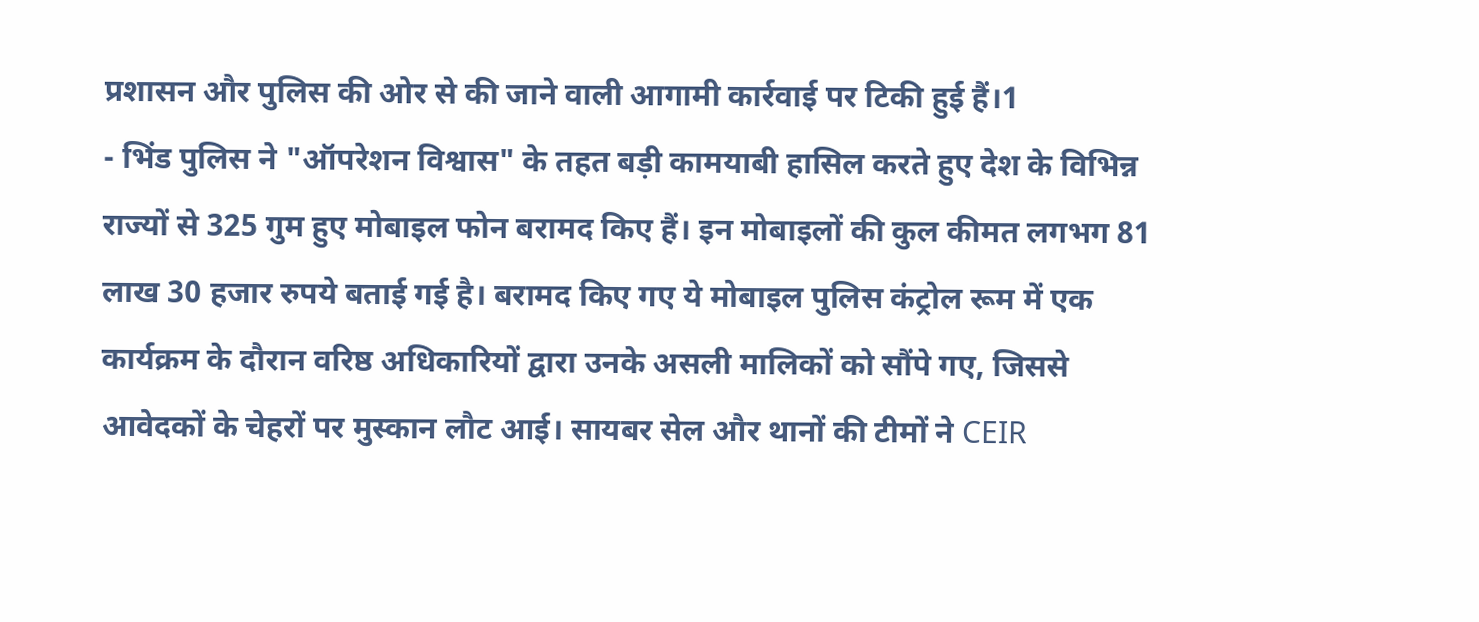प्रशासन और पुलिस की ओर से की जाने वाली आगामी कार्रवाई पर टिकी हुई हैं।1
- भिंड पुलिस ने "ऑपरेशन विश्वास" के तहत बड़ी कामयाबी हासिल करते हुए देश के विभिन्न राज्यों से 325 गुम हुए मोबाइल फोन बरामद किए हैं। इन मोबाइलों की कुल कीमत लगभग 81 लाख 30 हजार रुपये बताई गई है। बरामद किए गए ये मोबाइल पुलिस कंट्रोल रूम में एक कार्यक्रम के दौरान वरिष्ठ अधिकारियों द्वारा उनके असली मालिकों को सौंपे गए, जिससे आवेदकों के चेहरों पर मुस्कान लौट आई। सायबर सेल और थानों की टीमों ने CEIR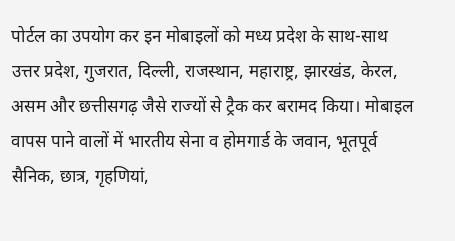पोर्टल का उपयोग कर इन मोबाइलों को मध्य प्रदेश के साथ-साथ उत्तर प्रदेश, गुजरात, दिल्ली, राजस्थान, महाराष्ट्र, झारखंड, केरल, असम और छत्तीसगढ़ जैसे राज्यों से ट्रैक कर बरामद किया। मोबाइल वापस पाने वालों में भारतीय सेना व होमगार्ड के जवान, भूतपूर्व सैनिक, छात्र, गृहणियां,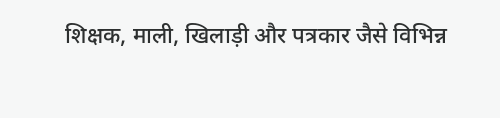शिक्षक, माली, खिलाड़ी और पत्रकार जैसे विभिन्न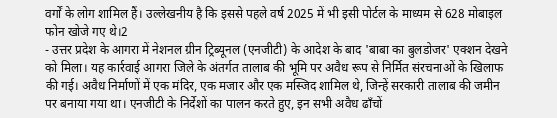वर्गों के लोग शामिल हैं। उल्लेखनीय है कि इससे पहले वर्ष 2025 में भी इसी पोर्टल के माध्यम से 628 मोबाइल फोन खोजे गए थे।2
- उत्तर प्रदेश के आगरा में नेशनल ग्रीन ट्रिब्यूनल (एनजीटी) के आदेश के बाद 'बाबा का बुलडोजर' एक्शन देखने को मिला। यह कार्रवाई आगरा जिले के अंतर्गत तालाब की भूमि पर अवैध रूप से निर्मित संरचनाओं के खिलाफ की गई। अवैध निर्माणों में एक मंदिर, एक मजार और एक मस्जिद शामिल थे, जिन्हें सरकारी तालाब की जमीन पर बनाया गया था। एनजीटी के निर्देशों का पालन करते हुए, इन सभी अवैध ढाँचों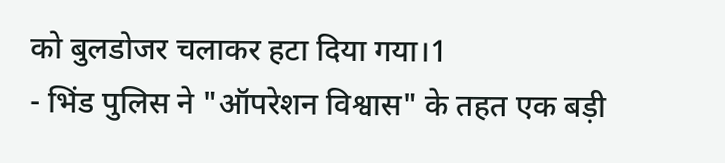को बुलडोजर चलाकर हटा दिया गया।1
- भिंड पुलिस ने "ऑपरेशन विश्वास" के तहत एक बड़ी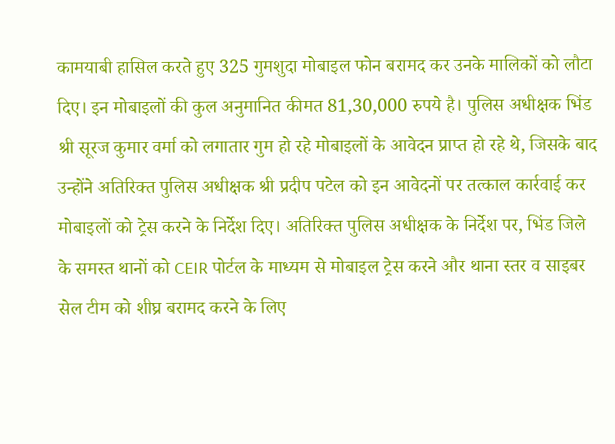कामयाबी हासिल करते हुए 325 गुमशुदा मोबाइल फोन बरामद कर उनके मालिकों को लौटा दिए। इन मोबाइलों की कुल अनुमानित कीमत 81,30,000 रुपये है। पुलिस अधीक्षक भिंड श्री सूरज कुमार वर्मा को लगातार गुम हो रहे मोबाइलों के आवेदन प्राप्त हो रहे थे, जिसके बाद उन्होंने अतिरिक्त पुलिस अधीक्षक श्री प्रदीप पटेल को इन आवेदनों पर तत्काल कार्रवाई कर मोबाइलों को ट्रेस करने के निर्देश दिए। अतिरिक्त पुलिस अधीक्षक के निर्देश पर, भिंड जिले के समस्त थानों को CEIR पोर्टल के माध्यम से मोबाइल ट्रेस करने और थाना स्तर व साइबर सेल टीम को शीघ्र बरामद करने के लिए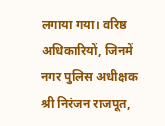लगाया गया। वरिष्ठ अधिकारियों, जिनमें नगर पुलिस अधीक्षक श्री निरंजन राजपूत,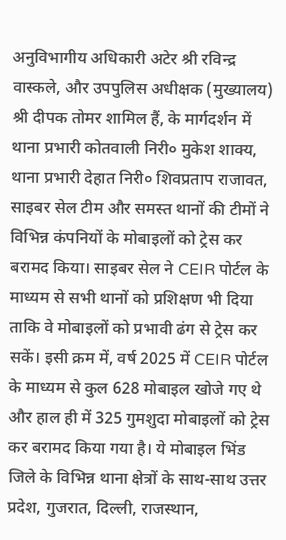अनुविभागीय अधिकारी अटेर श्री रविन्द्र वास्कले, और उपपुलिस अधीक्षक (मुख्यालय) श्री दीपक तोमर शामिल हैं, के मार्गदर्शन में थाना प्रभारी कोतवाली निरी० मुकेश शाक्य, थाना प्रभारी देहात निरी० शिवप्रताप राजावत, साइबर सेल टीम और समस्त थानों की टीमों ने विभिन्न कंपनियों के मोबाइलों को ट्रेस कर बरामद किया। साइबर सेल ने CEIR पोर्टल के माध्यम से सभी थानों को प्रशिक्षण भी दिया ताकि वे मोबाइलों को प्रभावी ढंग से ट्रेस कर सकें। इसी क्रम में, वर्ष 2025 में CEIR पोर्टल के माध्यम से कुल 628 मोबाइल खोजे गए थे और हाल ही में 325 गुमशुदा मोबाइलों को ट्रेस कर बरामद किया गया है। ये मोबाइल भिंड जिले के विभिन्न थाना क्षेत्रों के साथ-साथ उत्तर प्रदेश, गुजरात, दिल्ली, राजस्थान,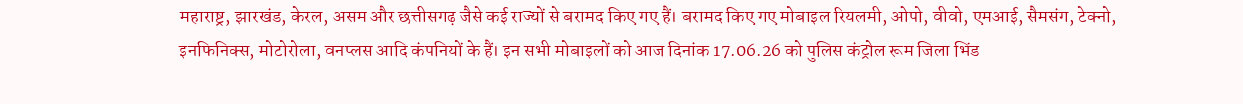महाराष्ट्र, झारखंड, केरल, असम और छत्तीसगढ़ जैसे कई राज्यों से बरामद किए गए हैं। बरामद किए गए मोबाइल रियलमी, ओपो, वीवो, एमआई, सैमसंग, टेक्नो, इनफिनिक्स, मोटोरोला, वनप्लस आदि कंपनियों के हैं। इन सभी मोबाइलों को आज दिनांक 17.06.26 को पुलिस कंट्रोल रूम जिला भिंड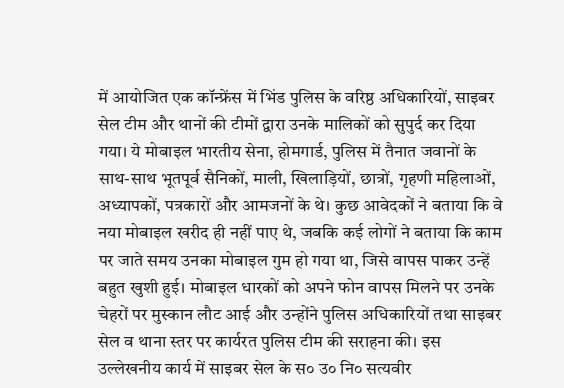में आयोजित एक कॉन्फ्रेंस में भिंड पुलिस के वरिष्ठ अधिकारियों, साइबर सेल टीम और थानों की टीमों द्वारा उनके मालिकों को सुपुर्द कर दिया गया। ये मोबाइल भारतीय सेना, होमगार्ड, पुलिस में तैनात जवानों के साथ-साथ भूतपूर्व सैनिकों, माली, खिलाड़ियों, छात्रों, गृहणी महिलाओं, अध्यापकों, पत्रकारों और आमजनों के थे। कुछ आवेदकों ने बताया कि वे नया मोबाइल खरीद ही नहीं पाए थे, जबकि कई लोगों ने बताया कि काम पर जाते समय उनका मोबाइल गुम हो गया था, जिसे वापस पाकर उन्हें बहुत खुशी हुई। मोबाइल धारकों को अपने फोन वापस मिलने पर उनके चेहरों पर मुस्कान लौट आई और उन्होंने पुलिस अधिकारियों तथा साइबर सेल व थाना स्तर पर कार्यरत पुलिस टीम की सराहना की। इस उल्लेखनीय कार्य में साइबर सेल के स० उ० नि० सत्यवीर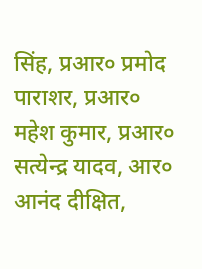सिंह, प्रआर० प्रमोद पाराशर, प्रआर० महेश कुमार, प्रआर० सत्येन्द्र यादव, आर० आनंद दीक्षित,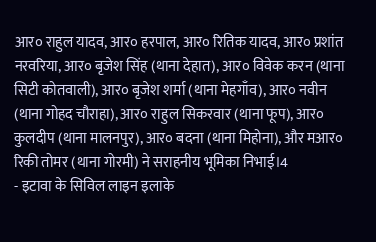आर० राहुल यादव, आर० हरपाल, आर० रितिक यादव, आर० प्रशांत नरवरिया, आर० बृजेश सिंह (थाना देहात), आर० विवेक करन (थाना सिटी कोतवाली), आर० बृजेश शर्मा (थाना मेहगाँव), आर० नवीन (थाना गोहद चौराहा), आर० राहुल सिकरवार (थाना फूप), आर० कुलदीप (थाना मालनपुर), आर० बदना (थाना मिहोना), और मआर० रिकी तोमर (थाना गोरमी) ने सराहनीय भूमिका निभाई।4
- इटावा के सिविल लाइन इलाके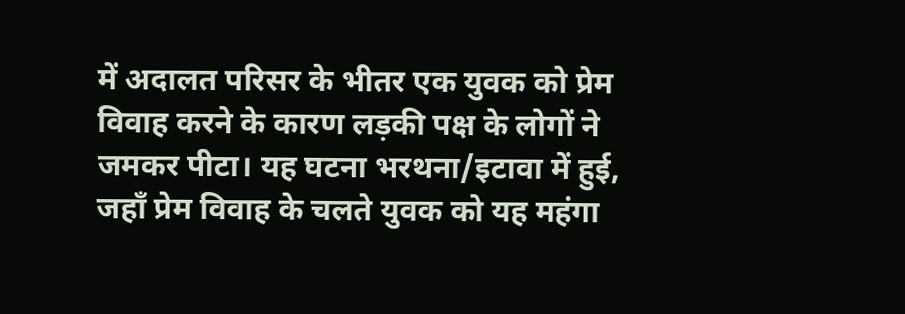में अदालत परिसर के भीतर एक युवक को प्रेम विवाह करने के कारण लड़की पक्ष के लोगों ने जमकर पीटा। यह घटना भरथना/इटावा में हुई, जहाँ प्रेम विवाह के चलते युवक को यह महंगा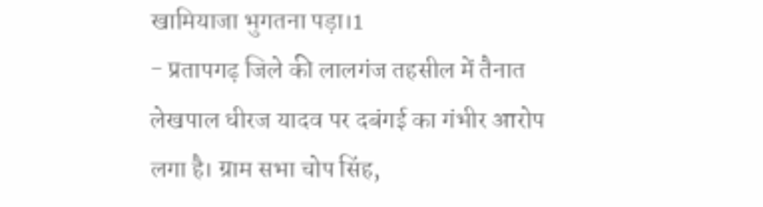खामियाजा भुगतना पड़ा।1
- प्रतापगढ़ जिले की लालगंज तहसील में तैनात लेखपाल धीरज यादव पर दबंगई का गंभीर आरोप लगा है। ग्राम सभा चोप सिंह,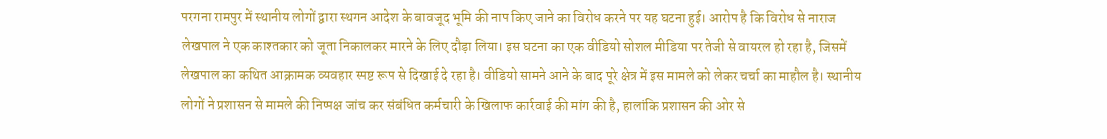परगना रामपुर में स्थानीय लोगों द्वारा स्थगन आदेश के बावजूद भूमि की नाप किए जाने का विरोध करने पर यह घटना हुई। आरोप है कि विरोध से नाराज लेखपाल ने एक काश्तकार को जूता निकालकर मारने के लिए दौड़ा लिया। इस घटना का एक वीडियो सोशल मीडिया पर तेजी से वायरल हो रहा है, जिसमें लेखपाल का कथित आक्रामक व्यवहार स्पष्ट रूप से दिखाई दे रहा है। वीडियो सामने आने के बाद पूरे क्षेत्र में इस मामले को लेकर चर्चा का माहौल है। स्थानीय लोगों ने प्रशासन से मामले की निष्पक्ष जांच कर संबंधित कर्मचारी के खिलाफ कार्रवाई की मांग की है, हालांकि प्रशासन की ओर से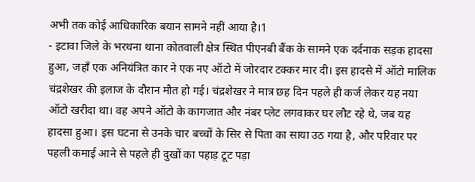अभी तक कोई आधिकारिक बयान सामने नहीं आया है।1
- इटावा जिले के भरथना थाना कोतवाली क्षेत्र स्थित पीएनबी बैंक के सामने एक दर्दनाक सड़क हादसा हुआ, जहाँ एक अनियंत्रित कार ने एक नए ऑटो में जोरदार टक्कर मार दी। इस हादसे में ऑटो मालिक चंद्रशेखर की इलाज के दौरान मौत हो गई। चंद्रशेखर ने मात्र छह दिन पहले ही कर्ज लेकर यह नया ऑटो खरीदा था। वह अपने ऑटो के कागजात और नंबर प्लेट लगवाकर घर लौट रहे थे, जब यह हादसा हुआ। इस घटना से उनके चार बच्चों के सिर से पिता का साया उठ गया है, और परिवार पर पहली कमाई आने से पहले ही दुखों का पहाड़ टूट पड़ा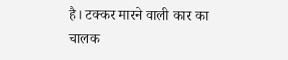है। टक्कर मारने वाली कार का चालक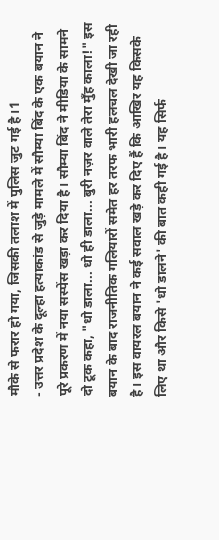मौके से फरार हो गया, जिसकी तलाश में पुलिस जुट गई है।1
- उत्तर प्रदेश के दूल्हा हत्याकांड से जुड़े मामले में सौम्या बिंद के एक बयान ने पूरे प्रकरण में नया सस्पेंस खड़ा कर दिया है। सौम्या बिंद ने मीडिया के सामने दो टूक कहा, "धो डाला... धो ही डाला... बुरी नज़र वाले तेरा मुँह काला!" इस बयान के बाद राजनीतिक गलियारों समेत हर तरफ भारी हलचल देखी जा रही है। इस वायरल बयान ने कई सवाल खड़े कर दिए हैं कि आखिर यह किसके लिए था और किसे 'धो डालने' की बात कही गई है। यह सिर्फ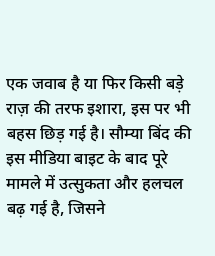एक जवाब है या फिर किसी बड़े राज़ की तरफ इशारा, इस पर भी बहस छिड़ गई है। सौम्या बिंद की इस मीडिया बाइट के बाद पूरे मामले में उत्सुकता और हलचल बढ़ गई है, जिसने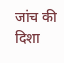जांच की दिशा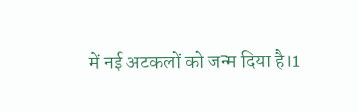में नई अटकलों को जन्म दिया है।1